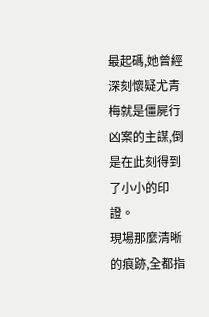最起碼,她曾經深刻懷疑尤青梅就是僵屍行凶案的主謀,倒是在此刻得到了小小的印證。
現場那麼清晰的痕跡,全都指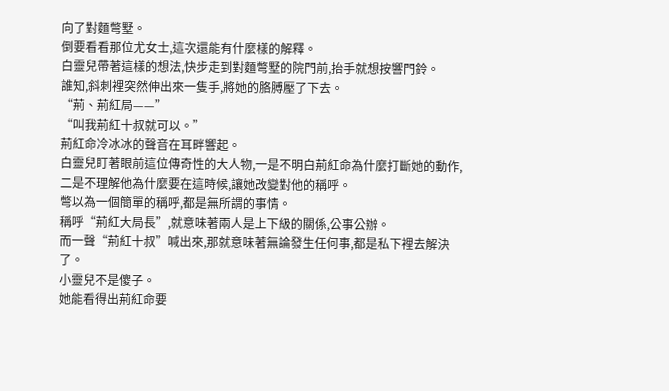向了對麵彆墅。
倒要看看那位尤女士,這次還能有什麼樣的解釋。
白靈兒帶著這樣的想法,快步走到對麵彆墅的院門前,抬手就想按響門鈴。
誰知,斜刺裡突然伸出來一隻手,將她的胳膊壓了下去。
“荊、荊紅局——”
“叫我荊紅十叔就可以。”
荊紅命冷冰冰的聲音在耳畔響起。
白靈兒盯著眼前這位傳奇性的大人物,一是不明白荊紅命為什麼打斷她的動作,二是不理解他為什麼要在這時候,讓她改變對他的稱呼。
彆以為一個簡單的稱呼,都是無所謂的事情。
稱呼“荊紅大局長”,就意味著兩人是上下級的關係,公事公辦。
而一聲“荊紅十叔”喊出來,那就意味著無論發生任何事,都是私下裡去解決了。
小靈兒不是傻子。
她能看得出荊紅命要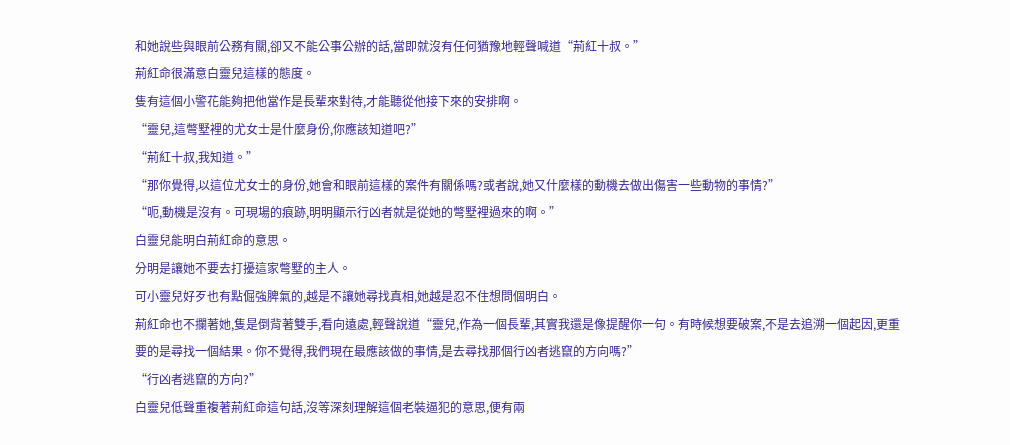和她說些與眼前公務有關,卻又不能公事公辦的話,當即就沒有任何猶豫地輕聲喊道“荊紅十叔。”
荊紅命很滿意白靈兒這樣的態度。
隻有這個小警花能夠把他當作是長輩來對待,才能聽從他接下來的安排啊。
“靈兒,這彆墅裡的尤女士是什麼身份,你應該知道吧?”
“荊紅十叔,我知道。”
“那你覺得,以這位尤女士的身份,她會和眼前這樣的案件有關係嗎?或者說,她又什麼樣的動機去做出傷害一些動物的事情?”
“呃,動機是沒有。可現場的痕跡,明明顯示行凶者就是從她的彆墅裡過來的啊。”
白靈兒能明白荊紅命的意思。
分明是讓她不要去打擾這家彆墅的主人。
可小靈兒好歹也有點倔強脾氣的,越是不讓她尋找真相,她越是忍不住想問個明白。
荊紅命也不攔著她,隻是倒背著雙手,看向遠處,輕聲說道“靈兒,作為一個長輩,其實我還是像提醒你一句。有時候想要破案,不是去追溯一個起因,更重要的是尋找一個結果。你不覺得,我們現在最應該做的事情,是去尋找那個行凶者逃竄的方向嗎?”
“行凶者逃竄的方向?”
白靈兒低聲重複著荊紅命這句話,沒等深刻理解這個老裝逼犯的意思,便有兩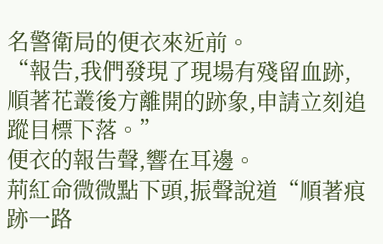名警衛局的便衣來近前。
“報告,我們發現了現場有殘留血跡,順著花叢後方離開的跡象,申請立刻追蹤目標下落。”
便衣的報告聲,響在耳邊。
荊紅命微微點下頭,振聲說道“順著痕跡一路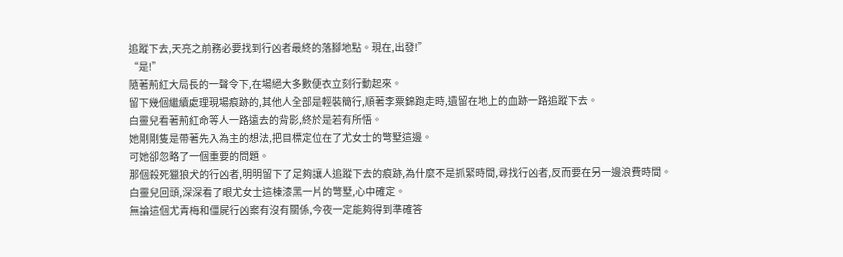追蹤下去,天亮之前務必要找到行凶者最終的落腳地點。現在,出發!”
“是!”
隨著荊紅大局長的一聲令下,在場絕大多數便衣立刻行動起來。
留下幾個繼續處理現場痕跡的,其他人全部是輕裝簡行,順著李粟錦跑走時,遺留在地上的血跡一路追蹤下去。
白靈兒看著荊紅命等人一路遠去的背影,終於是若有所悟。
她剛剛隻是帶著先入為主的想法,把目標定位在了尤女士的彆墅這邊。
可她卻忽略了一個重要的問題。
那個殺死獵狼犬的行凶者,明明留下了足夠讓人追蹤下去的痕跡,為什麼不是抓緊時間,尋找行凶者,反而要在另一邊浪費時間。
白靈兒回頭,深深看了眼尤女士這棟漆黑一片的彆墅,心中確定。
無論這個尤青梅和僵屍行凶案有沒有關係,今夜一定能夠得到準確答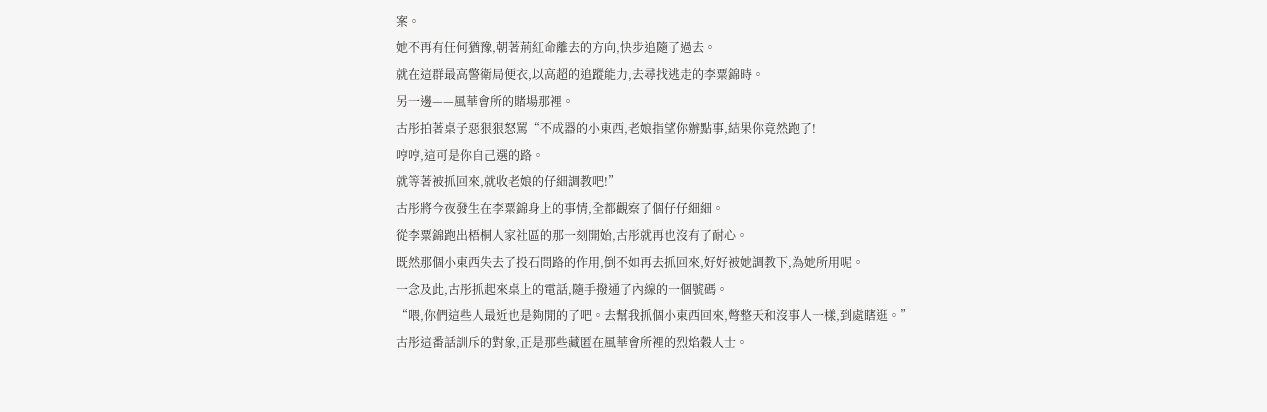案。
她不再有任何猶豫,朝著荊紅命離去的方向,快步追隨了過去。
就在這群最高警衛局便衣,以高超的追蹤能力,去尋找逃走的李粟錦時。
另一邊——風華會所的賭場那裡。
古彤拍著桌子惡狠狠怒罵“不成器的小東西,老娘指望你辦點事,結果你竟然跑了!
哼哼,這可是你自己選的路。
就等著被抓回來,就收老娘的仔細調教吧!”
古彤將今夜發生在李粟錦身上的事情,全都觀察了個仔仔細細。
從李粟錦跑出梧桐人家社區的那一刻開始,古彤就再也沒有了耐心。
既然那個小東西失去了投石問路的作用,倒不如再去抓回來,好好被她調教下,為她所用呢。
一念及此,古彤抓起來桌上的電話,隨手撥通了內線的一個號碼。
“喂,你們這些人最近也是夠閒的了吧。去幫我抓個小東西回來,彆整天和沒事人一樣,到處瞎逛。”
古彤這番話訓斥的對象,正是那些藏匿在風華會所裡的烈焰穀人士。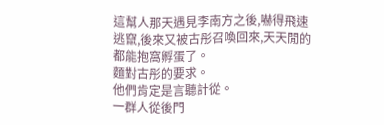這幫人那天遇見李南方之後,嚇得飛速逃竄,後來又被古彤召喚回來,天天閒的都能抱窩孵蛋了。
麵對古彤的要求。
他們肯定是言聽計從。
一群人從後門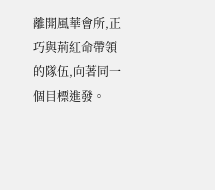離開風華會所,正巧與荊紅命帶領的隊伍,向著同一個目標進發。